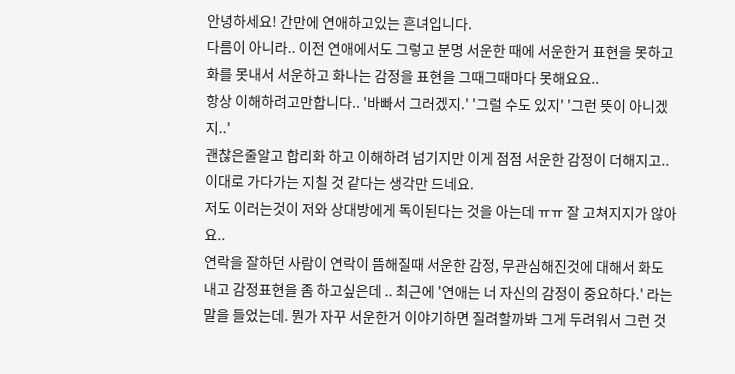안녕하세요! 간만에 연애하고있는 흔녀입니다.
다름이 아니라.. 이전 연애에서도 그렇고 분명 서운한 때에 서운한거 표현을 못하고
화를 못내서 서운하고 화나는 감정을 표현을 그때그때마다 못해요요..
항상 이해하려고만합니다.. '바빠서 그러겠지.' '그럴 수도 있지' '그런 뜻이 아니겠지..'
괜찮은줄알고 합리화 하고 이해하려 넘기지만 이게 점점 서운한 감정이 더해지고..
이대로 가다가는 지칠 것 같다는 생각만 드네요.
저도 이러는것이 저와 상대방에게 독이된다는 것을 아는데 ㅠㅠ 잘 고쳐지지가 않아요..
연락을 잘하던 사람이 연락이 뜸해질때 서운한 감정, 무관심해진것에 대해서 화도 내고 감정표현을 좀 하고싶은데 .. 최근에 '연애는 너 자신의 감정이 중요하다.' 라는 말을 들었는데. 뭔가 자꾸 서운한거 이야기하면 질려할까봐 그게 두려워서 그런 것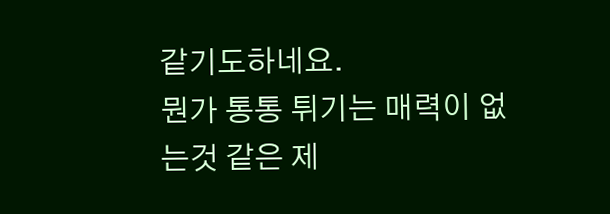같기도하네요.
뭔가 통통 튀기는 매력이 없는것 같은 제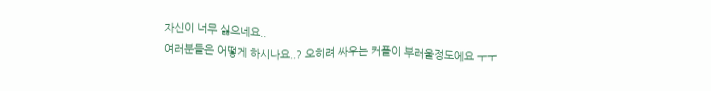자신이 너무 싫으네요..
여러분들은 어떻게 하시나요..? 오히려 싸우는 커플이 부러울정도에요 ㅜㅜ